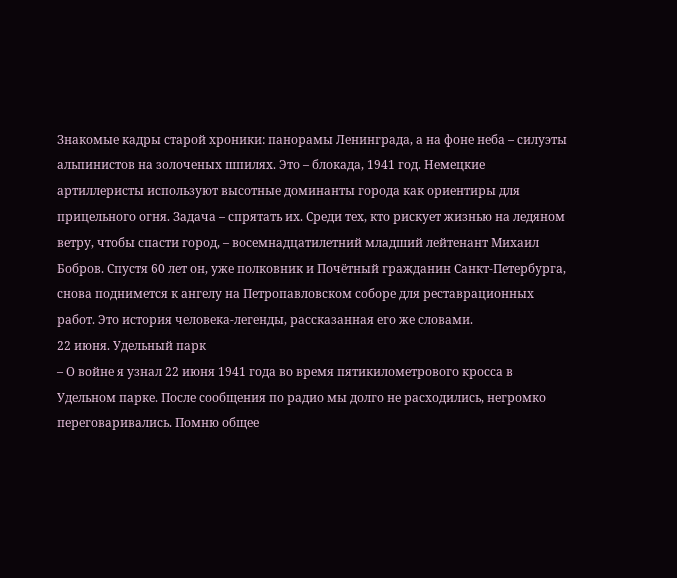Знакомые кадры старой хроники: панорамы Ленинграда, а на фоне неба – силуэты альпинистов на золоченых шпилях. Это – блокада, 1941 год. Немецкие артиллеристы используют высотные доминанты города как ориентиры для прицельного огня. Задача – спрятать их. Среди тех, кто рискует жизнью на ледяном ветру, чтобы спасти город, – восемнадцатилетний младший лейтенант Михаил Бобров. Спустя 60 лет он, уже полковник и Почётный гражданин Санкт-Петербурга, снова поднимется к ангелу на Петропавловском соборе для реставрационных работ. Это история человека-легенды, рассказанная его же словами.
22 июня. Удельный парк
– О войне я узнал 22 июня 1941 года во время пятикилометрового кросса в Удельном парке. После сообщения по радио мы долго не расходились, негромко переговаривались. Помню общее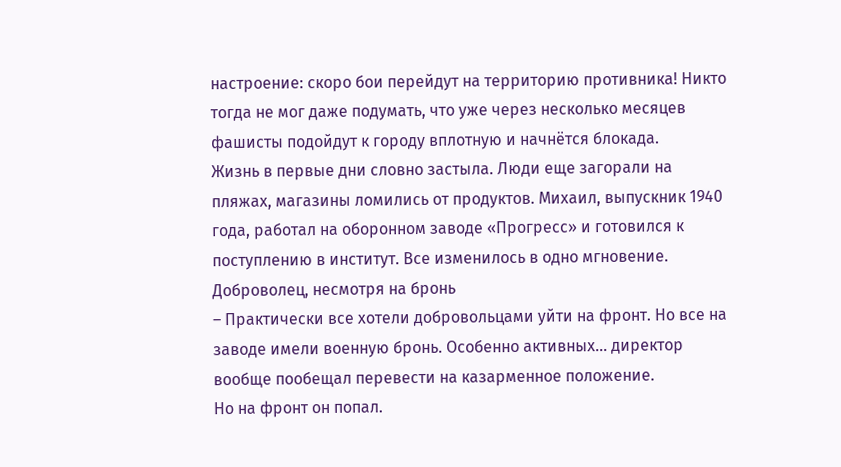настроение: скоро бои перейдут на территорию противника! Никто тогда не мог даже подумать, что уже через несколько месяцев фашисты подойдут к городу вплотную и начнётся блокада.
Жизнь в первые дни словно застыла. Люди еще загорали на пляжах, магазины ломились от продуктов. Михаил, выпускник 1940 года, работал на оборонном заводе «Прогресс» и готовился к поступлению в институт. Все изменилось в одно мгновение.
Доброволец, несмотря на бронь
– Практически все хотели добровольцами уйти на фронт. Но все на заводе имели военную бронь. Особенно активных... директор вообще пообещал перевести на казарменное положение.
Но на фронт он попал.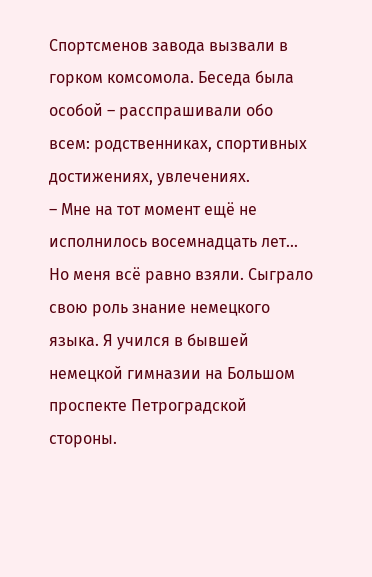Спортсменов завода вызвали в горком комсомола. Беседа была особой – расспрашивали обо всем: родственниках, спортивных достижениях, увлечениях.
– Мне на тот момент ещё не исполнилось восемнадцать лет... Но меня всё равно взяли. Сыграло свою роль знание немецкого языка. Я учился в бывшей немецкой гимназии на Большом проспекте Петроградской стороны.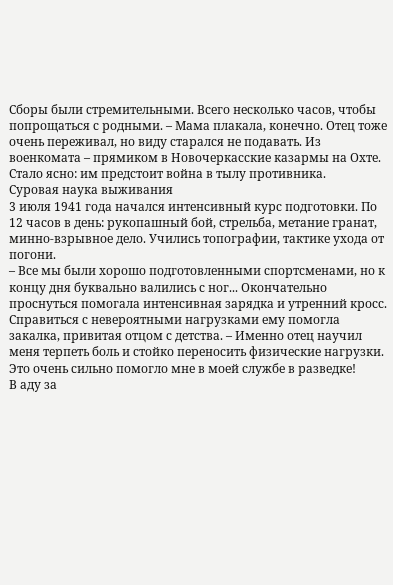Сборы были стремительными. Всего несколько часов, чтобы попрощаться с родными. – Мама плакала, конечно. Отец тоже очень переживал, но виду старался не подавать. Из военкомата – прямиком в Новочеркасские казармы на Охте. Стало ясно: им предстоит война в тылу противника.
Суровая наука выживания
3 июля 1941 года начался интенсивный курс подготовки. По 12 часов в день: рукопашный бой, стрельба, метание гранат, минно-взрывное дело. Учились топографии, тактике ухода от погони.
– Все мы были хорошо подготовленными спортсменами, но к концу дня буквально валились с ног... Окончательно проснуться помогала интенсивная зарядка и утренний кросс.
Справиться с невероятными нагрузками ему помогла закалка, привитая отцом с детства. – Именно отец научил меня терпеть боль и стойко переносить физические нагрузки. Это очень сильно помогло мне в моей службе в разведке!
В аду за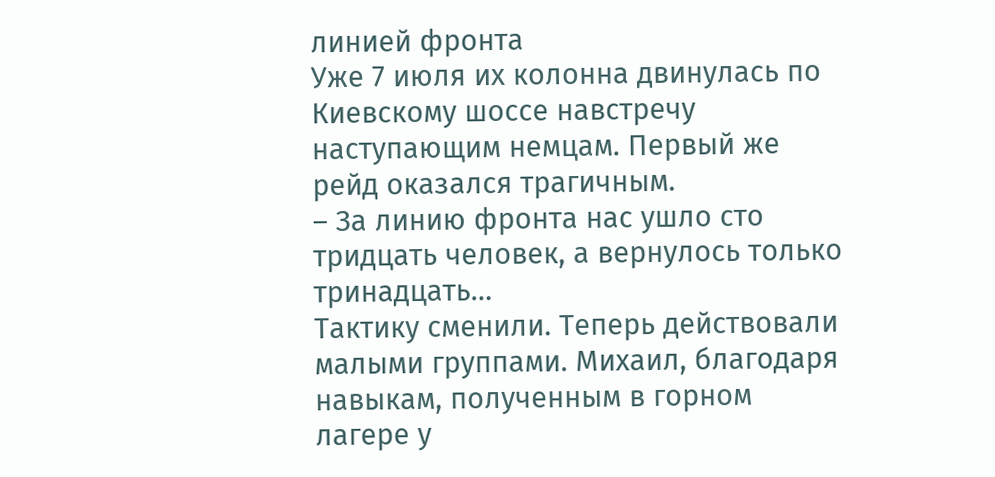линией фронта
Уже 7 июля их колонна двинулась по Киевскому шоссе навстречу наступающим немцам. Первый же рейд оказался трагичным.
– За линию фронта нас ушло сто тридцать человек, а вернулось только тринадцать…
Тактику сменили. Теперь действовали малыми группами. Михаил, благодаря навыкам, полученным в горном лагере у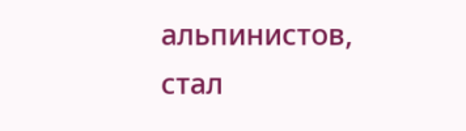альпинистов, стал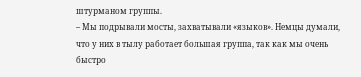штурманом группы.
– Мы подрывали мосты, захватывали «языков». Немцы думали, что у них в тылу работает большая группа, так как мы очень быстро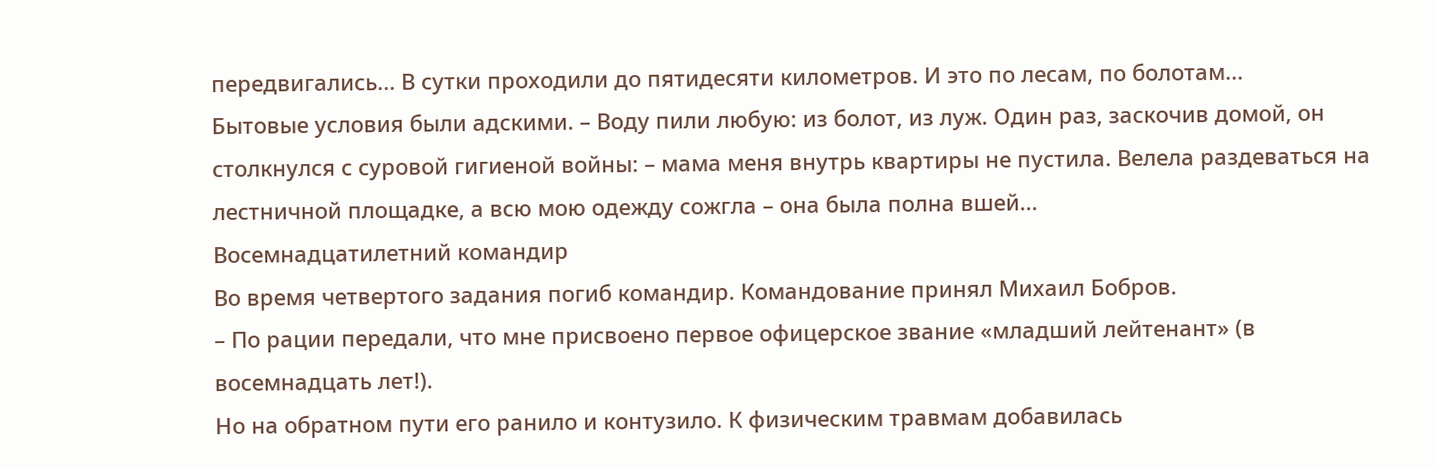передвигались... В сутки проходили до пятидесяти километров. И это по лесам, по болотам...
Бытовые условия были адскими. – Воду пили любую: из болот, из луж. Один раз, заскочив домой, он столкнулся с суровой гигиеной войны: – мама меня внутрь квартиры не пустила. Велела раздеваться на лестничной площадке, а всю мою одежду сожгла – она была полна вшей...
Восемнадцатилетний командир
Во время четвертого задания погиб командир. Командование принял Михаил Бобров.
– По рации передали, что мне присвоено первое офицерское звание «младший лейтенант» (в восемнадцать лет!).
Но на обратном пути его ранило и контузило. К физическим травмам добавилась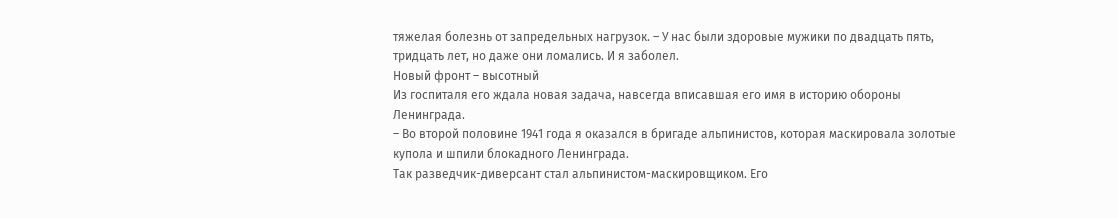тяжелая болезнь от запредельных нагрузок. – У нас были здоровые мужики по двадцать пять, тридцать лет, но даже они ломались. И я заболел.
Новый фронт – высотный
Из госпиталя его ждала новая задача, навсегда вписавшая его имя в историю обороны Ленинграда.
– Во второй половине 1941 года я оказался в бригаде альпинистов, которая маскировала золотые купола и шпили блокадного Ленинграда.
Так разведчик-диверсант стал альпинистом-маскировщиком. Его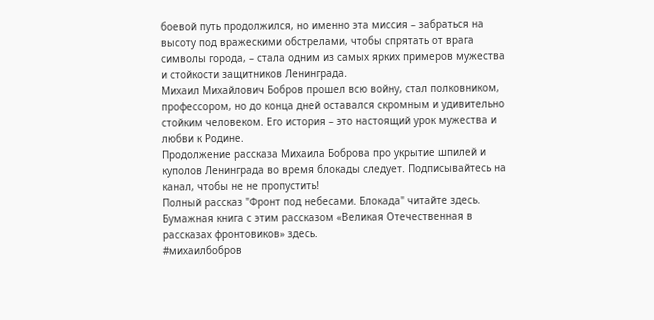боевой путь продолжился, но именно эта миссия – забраться на высоту под вражескими обстрелами, чтобы спрятать от врага символы города, – стала одним из самых ярких примеров мужества и стойкости защитников Ленинграда.
Михаил Михайлович Бобров прошел всю войну, стал полковником, профессором, но до конца дней оставался скромным и удивительно стойким человеком. Его история – это настоящий урок мужества и любви к Родине.
Продолжение рассказа Михаила Боброва про укрытие шпилей и куполов Ленинграда во время блокады следует. Подписывайтесь на канал, чтобы не не пропустить!
Полный рассказ "Фронт под небесами. Блокада" читайте здесь. Бумажная книга с этим рассказом «Великая Отечественная в рассказах фронтовиков» здесь.
#михаилбобров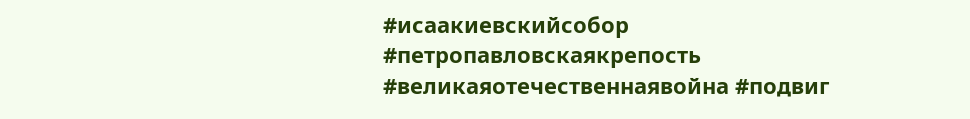#исаакиевскийсобор #петропавловскаякрепость #великаяотечественнаявойна #подвиг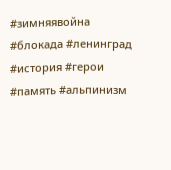#зимняявойна #блокада #ленинград #история #герои #память #альпинизм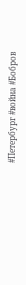#Петербург #война #Бобров